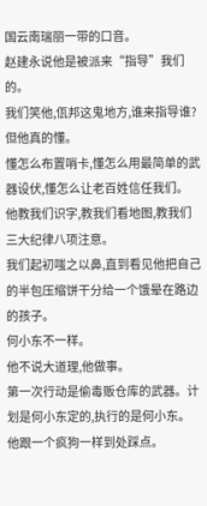国云南瑞丽一带的口音。
赵建永说他是被派来“指导”我们的。
我们笑他,佤邦这鬼地方,谁来指导谁?
但他真的懂。
懂怎么布置哨卡,懂怎么用最简单的武器设伏,懂怎么让老百姓信任我们。
他教我们识字,教我们看地图,教我们三大纪律八项注意。
我们起初嗤之以鼻,直到看见他把自己的半包压缩饼干分给一个饿晕在路边的孩子。
何小东不一样。
他不说大道理,他做事。
第一次行动是偷毒贩仓库的武器。计划是何小东定的,执行的是何小东。
他跟一个疯狗一样到处踩点。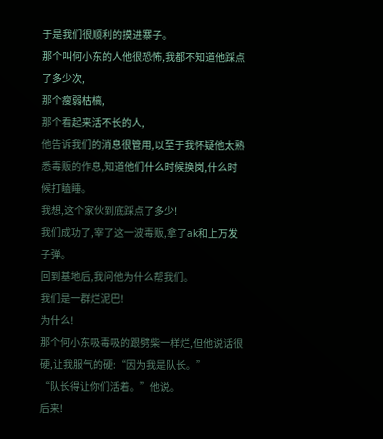于是我们很顺利的摸进寨子。
那个叫何小东的人他很恐怖,我都不知道他踩点了多少次,
那个瘦弱枯槁,
那个看起来活不长的人,
他告诉我们的消息很管用,以至于我怀疑他太熟悉毒贩的作息,知道他们什么时候换岗,什么时候打瞌睡。
我想,这个家伙到底踩点了多少!
我们成功了,宰了这一波毒贩,拿了ak和上万发子弹。
回到基地后,我问他为什么帮我们。
我们是一群烂泥巴!
为什么!
那个何小东吸毒吸的跟劈柴一样烂,但他说话很硬,让我服气的硬:“因为我是队长。”
“队长得让你们活着。”他说。
后来!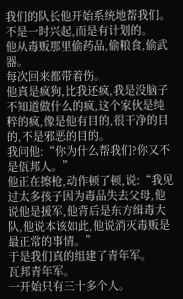我们的队长他开始系统地帮我们。
不是一时兴起,而是有计划的。
他从毒贩那里偷药品,偷粮食,偷武器。
每次回来都带着伤。
他真是疯狗,比我还疯,我是没脑子不知道做什么的疯,这个家伙是纯粹的疯,像是他有目的,很干净的目的,不是邪恶的目的。
我问他:“你为什么帮我们?你又不是佤邦人。”
他正在擦枪,动作顿了顿,说:“我见过太多孩子因为毒品失去父母,他说他是援军,他背后是东方缉毒大队,他说本该如此,他说消灭毒贩是最正常的事情。”
于是我们真的组建了青年军。
瓦邦青年军。
一开始只有三十多个人。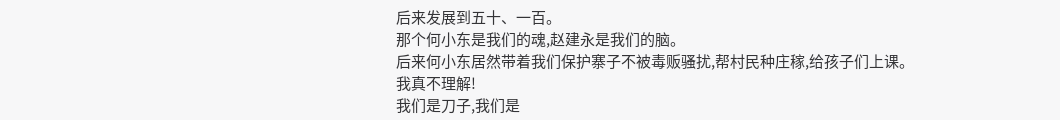后来发展到五十、一百。
那个何小东是我们的魂,赵建永是我们的脑。
后来何小东居然带着我们保护寨子不被毒贩骚扰,帮村民种庄稼,给孩子们上课。
我真不理解!
我们是刀子,我们是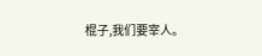棍子,我们要宰人。